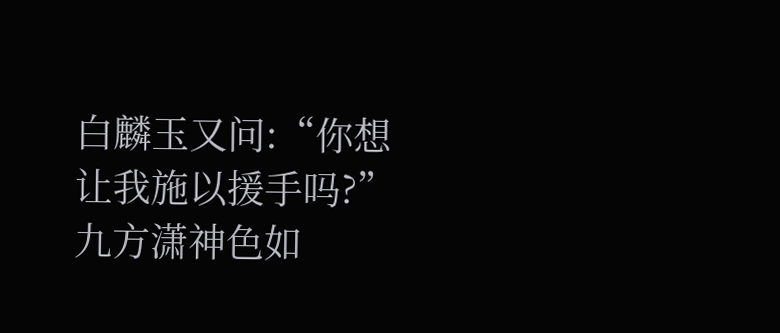白麟玉又问:“你想让我施以援手吗?”
九方潇神色如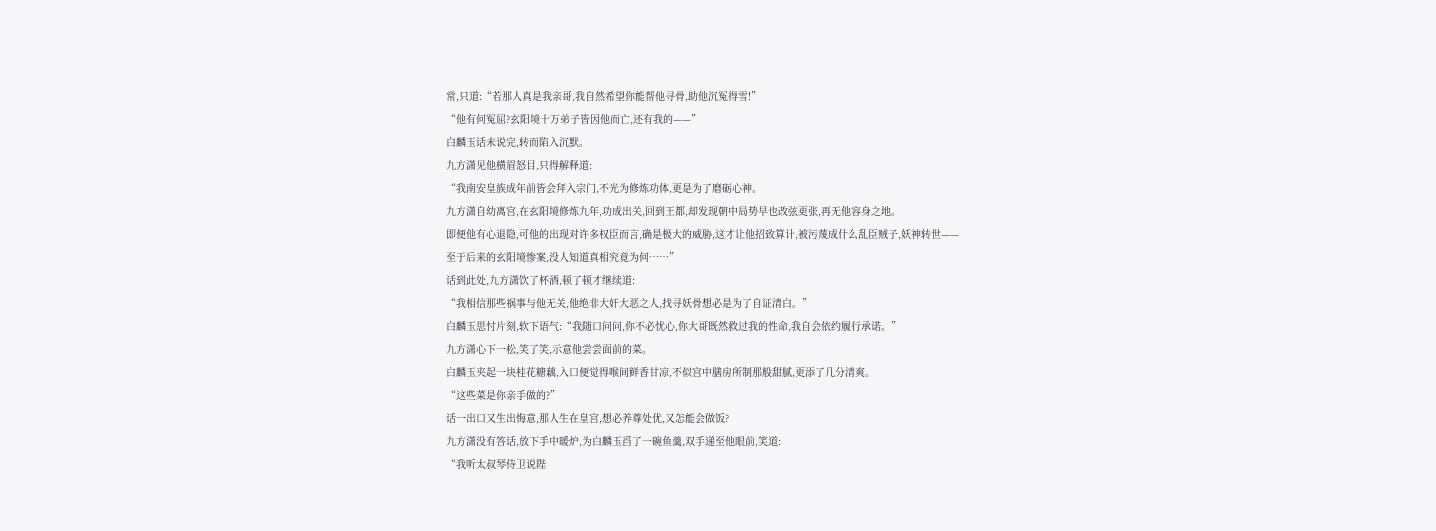常,只道:“若那人真是我亲哥,我自然希望你能帮他寻骨,助他沉冤得雪!”
“他有何冤屈?玄阳境十万弟子皆因他而亡,还有我的——”
白麟玉话未说完,转而陷入沉默。
九方潇见他横眉怒目,只得解释道:
“我南安皇族成年前皆会拜入宗门,不光为修炼功体,更是为了磨砺心神。
九方潇自幼离宫,在玄阳境修炼九年,功成出关,回到王都,却发现朝中局势早也改弦更张,再无他容身之地。
即便他有心退隐,可他的出现对许多权臣而言,确是极大的威胁,这才让他招致算计,被污蔑成什么乱臣贼子,妖神转世——
至于后来的玄阳境惨案,没人知道真相究竟为何……”
话到此处,九方潇饮了杯酒,顿了顿才继续道:
“我相信那些祸事与他无关,他绝非大奸大恶之人,找寻妖骨想必是为了自证清白。”
白麟玉思忖片刻,软下语气:“我随口问问,你不必忧心,你大哥既然救过我的性命,我自会依约履行承诺。”
九方潇心下一松,笑了笑,示意他尝尝面前的菜。
白麟玉夹起一块桂花糖藕,入口便觉得喉间鲜香甘凉,不似宫中膳房所制那般甜腻,更添了几分清爽。
“这些菜是你亲手做的?”
话一出口又生出悔意,那人生在皇宫,想必养尊处优,又怎能会做饭?
九方潇没有答话,放下手中暖炉,为白麟玉舀了一碗鱼羹,双手递至他眼前,笑道:
“我听太叔琴侍卫说陛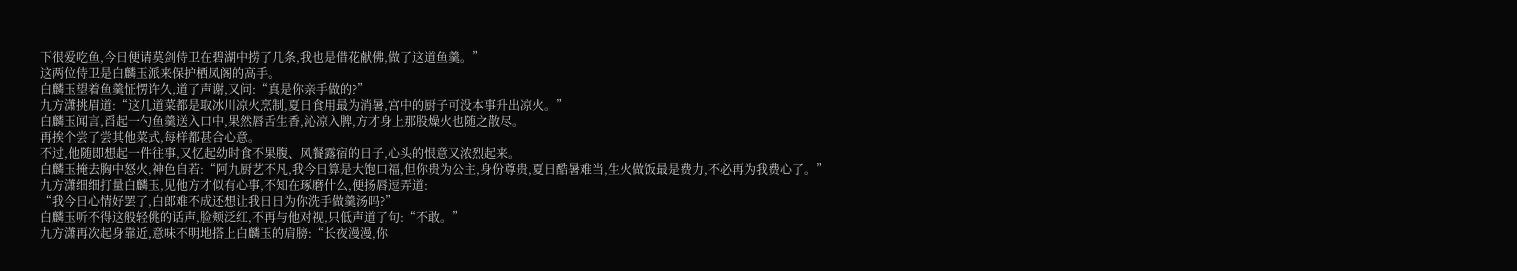下很爱吃鱼,今日便请莫剑侍卫在碧湖中捞了几条,我也是借花献佛,做了这道鱼羹。”
这两位侍卫是白麟玉派来保护栖凤阁的高手。
白麟玉望着鱼羹怔愣许久,道了声谢,又问:“真是你亲手做的?”
九方潇挑眉道:“这几道菜都是取冰川凉火烹制,夏日食用最为消暑,宫中的厨子可没本事升出凉火。”
白麟玉闻言,舀起一勺鱼羹送入口中,果然唇舌生香,沁凉入脾,方才身上那股燥火也随之散尽。
再挨个尝了尝其他菜式,每样都甚合心意。
不过,他随即想起一件往事,又忆起幼时食不果腹、风餐露宿的日子,心头的恨意又浓烈起来。
白麟玉掩去胸中怒火,神色自若:“阿九厨艺不凡,我今日算是大饱口福,但你贵为公主,身份尊贵,夏日酷暑难当,生火做饭最是费力,不必再为我费心了。”
九方潇细细打量白麟玉,见他方才似有心事,不知在琢磨什么,便扬唇逗弄道:
“我今日心情好罢了,白郎难不成还想让我日日为你洗手做羹汤吗?”
白麟玉听不得这般轻佻的话声,脸颊泛红,不再与他对视,只低声道了句:“不敢。”
九方潇再次起身靠近,意味不明地搭上白麟玉的肩膀:“长夜漫漫,你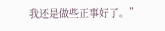我还是做些正事好了。”